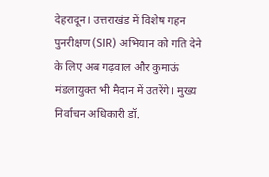देहरादून। उत्तराखंड में विशेष गहन पुनरीक्षण (SIR) अभियान को गति देने के लिए अब गढ़वाल और कुमाऊं मंडलायुक्त भी मैदान में उतरेंगे। मुख्य निर्वाचन अधिकारी डॉ.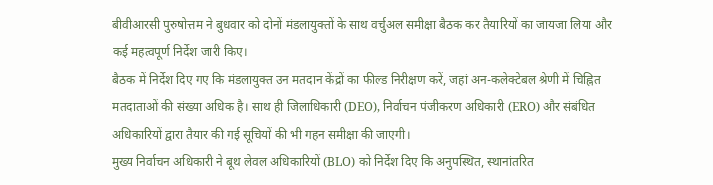बीवीआरसी पुरुषोत्तम ने बुधवार को दोनों मंडलायुक्तों के साथ वर्चुअल समीक्षा बैठक कर तैयारियों का जायजा लिया और कई महत्वपूर्ण निर्देश जारी किए।
बैठक में निर्देश दिए गए कि मंडलायुक्त उन मतदान केंद्रों का फील्ड निरीक्षण करें, जहां अन-कलेक्टेबल श्रेणी में चिह्नित मतदाताओं की संख्या अधिक है। साथ ही जिलाधिकारी (DEO), निर्वाचन पंजीकरण अधिकारी (ERO) और संबंधित अधिकारियों द्वारा तैयार की गई सूचियों की भी गहन समीक्षा की जाएगी।
मुख्य निर्वाचन अधिकारी ने बूथ लेवल अधिकारियों (BLO) को निर्देश दिए कि अनुपस्थित, स्थानांतरित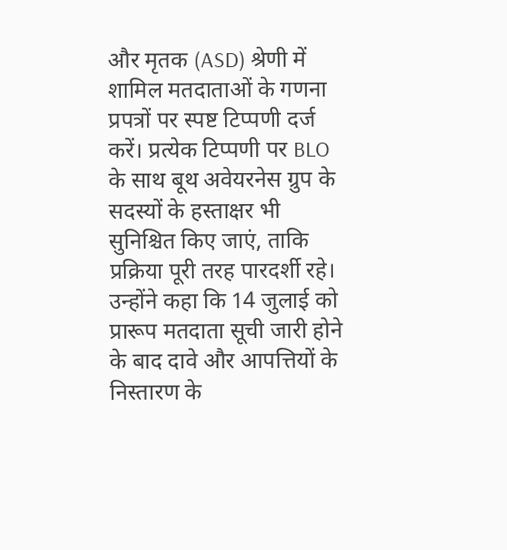और मृतक (ASD) श्रेणी में शामिल मतदाताओं के गणना प्रपत्रों पर स्पष्ट टिप्पणी दर्ज करें। प्रत्येक टिप्पणी पर BLO के साथ बूथ अवेयरनेस ग्रुप के सदस्यों के हस्ताक्षर भी सुनिश्चित किए जाएं, ताकि प्रक्रिया पूरी तरह पारदर्शी रहे।
उन्होंने कहा कि 14 जुलाई को प्रारूप मतदाता सूची जारी होने के बाद दावे और आपत्तियों के निस्तारण के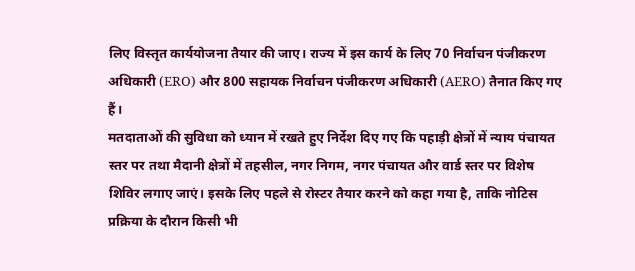लिए विस्तृत कार्ययोजना तैयार की जाए। राज्य में इस कार्य के लिए 70 निर्वाचन पंजीकरण अधिकारी (ERO) और 800 सहायक निर्वाचन पंजीकरण अधिकारी (AERO) तैनात किए गए हैं।
मतदाताओं की सुविधा को ध्यान में रखते हुए निर्देश दिए गए कि पहाड़ी क्षेत्रों में न्याय पंचायत स्तर पर तथा मैदानी क्षेत्रों में तहसील, नगर निगम, नगर पंचायत और वार्ड स्तर पर विशेष शिविर लगाए जाएं। इसके लिए पहले से रोस्टर तैयार करने को कहा गया है, ताकि नोटिस प्रक्रिया के दौरान किसी भी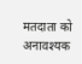मतदाता को अनावश्यक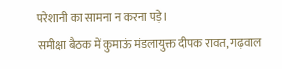परेशानी का सामना न करना पड़े।
समीक्षा बैठक में कुमाऊं मंडलायुक्त दीपक रावत, गढ़वाल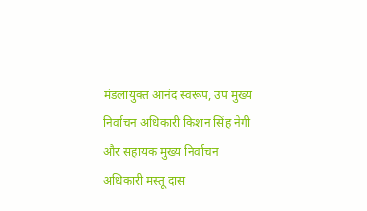मंडलायुक्त आनंद स्वरूप, उप मुख्य निर्वाचन अधिकारी किशन सिंह नेगी और सहायक मुख्य निर्वाचन अधिकारी मस्तू दास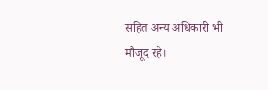सहित अन्य अधिकारी भी मौजूद रहे।